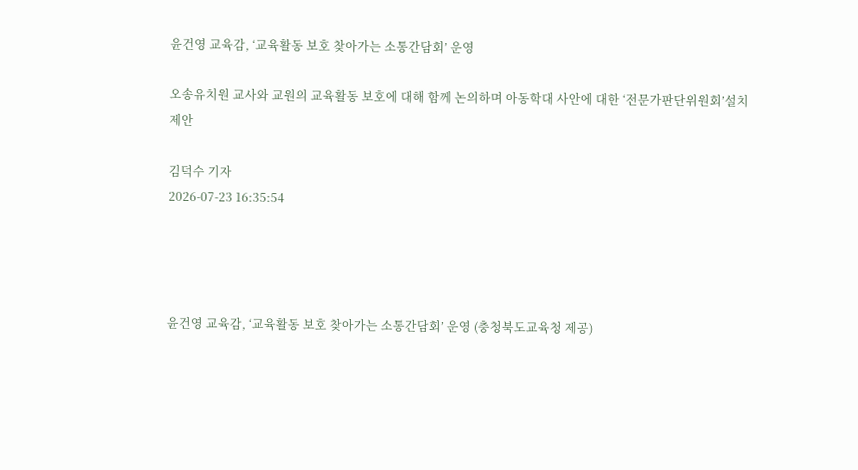윤건영 교육감, ‘교육활동 보호 찾아가는 소통간담회’ 운영

오송유치원 교사와 교원의 교육활동 보호에 대해 함께 논의하며 아동학대 사안에 대한 ‘전문가판단위원회’설치 제안

김덕수 기자
2026-07-23 16:35:54




윤건영 교육감, ‘교육활동 보호 찾아가는 소통간담회’ 운영 (충청북도교육청 제공)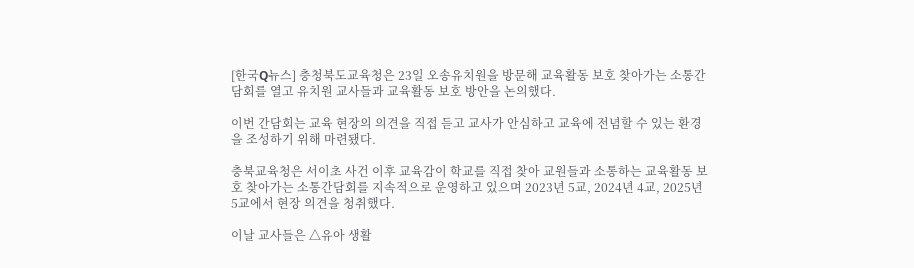[한국Q뉴스] 충청북도교육청은 23일 오송유치원을 방문해 교육활동 보호 찾아가는 소통간담회를 열고 유치원 교사들과 교육활동 보호 방안을 논의했다.

이번 간담회는 교육 현장의 의견을 직접 듣고 교사가 안심하고 교육에 전념할 수 있는 환경을 조성하기 위해 마련됐다.

충북교육청은 서이초 사건 이후 교육감이 학교를 직접 찾아 교원들과 소통하는 교육활동 보호 찾아가는 소통간담회를 지속적으로 운영하고 있으며 2023년 5교, 2024년 4교, 2025년 5교에서 현장 의견을 청취했다.

이날 교사들은 △유아 생활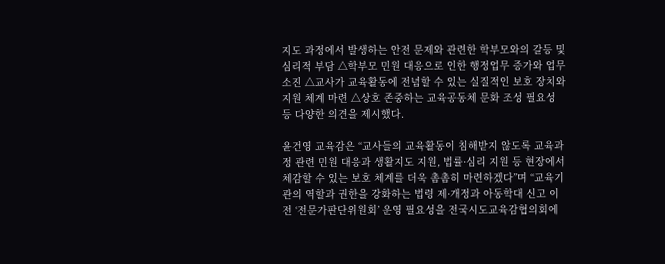지도 과정에서 발생하는 안전 문제와 관련한 학부모와의 갈등 및 심리적 부담 △학부모 민원 대응으로 인한 행정업무 증가와 업무 소진 △교사가 교육활동에 전념할 수 있는 실질적인 보호 장치와 지원 체계 마련 △상호 존중하는 교육공동체 문화 조성 필요성 등 다양한 의견을 제시했다.

윤건영 교육감은 “교사들의 교육활동이 침해받지 않도록 교육과정 관련 민원 대응과 생활지도 지원, 법률·심리 지원 등 현장에서 체감할 수 있는 보호 체계를 더욱 촘촘히 마련하겠다”며 “교육기관의 역할과 권한을 강화하는 법령 제·개정과 아동학대 신고 이전 ‘전문가판단위원회’ 운영 필요성을 전국시도교육감협의회에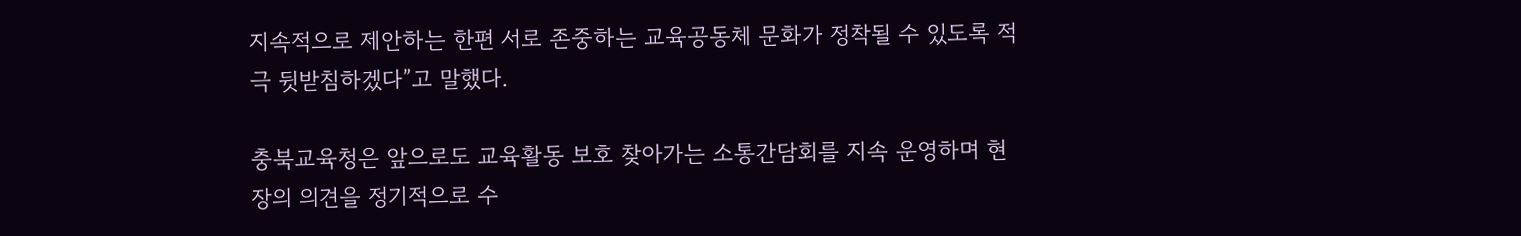지속적으로 제안하는 한편 서로 존중하는 교육공동체 문화가 정착될 수 있도록 적극 뒷받침하겠다”고 말했다.

충북교육청은 앞으로도 교육활동 보호 찾아가는 소통간담회를 지속 운영하며 현장의 의견을 정기적으로 수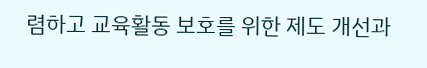렴하고 교육활동 보호를 위한 제도 개선과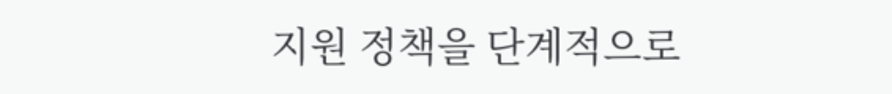지원 정책을 단계적으로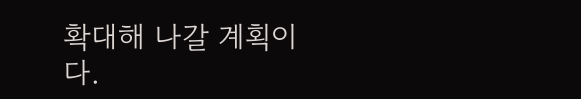확대해 나갈 계획이다.